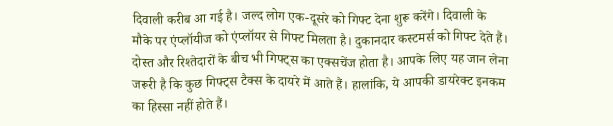दिवाली करीब आ गई है। जल्द लोग एक-दूसरे को गिफ्ट देना शुरू करेंगे। दिवाली के मौके पर एंप्लॉयीज को एंप्लॉयर से गिफ्ट मिलता है। दुकानदार कस्टमर्स को गिफ्ट देते हैं। दोस्त और रिश्तेदारों के बीच भी गिफ्ट्स का एक्सचेंज होता है। आपके लिए यह जान लेना जरूरी है कि कुछ गिफ्ट्स टैक्स के दायरे में आते हैं। हालांकि, ये आपकी डायरेक्ट इनकम का हिस्सा नहीं होते हैं।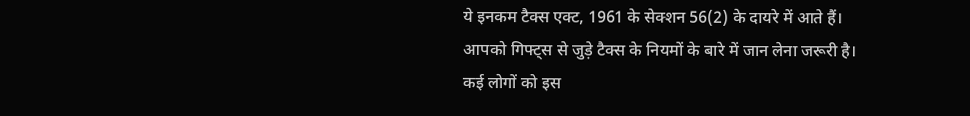ये इनकम टैक्स एक्ट, 1961 के सेक्शन 56(2) के दायरे में आते हैं। आपको गिफ्ट्स से जुड़े टैक्स के नियमों के बारे में जान लेना जरूरी है। कई लोगों को इस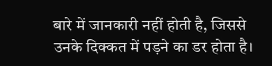बारे में जानकारी नहीं होती है, जिससे उनके दिक्कत में पड़ने का डर होता है।